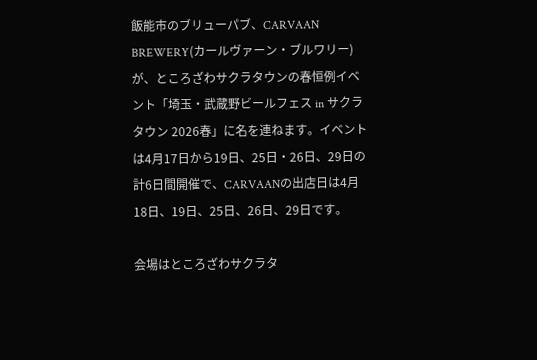飯能市のブリューパブ、CARVAAN BREWERY(カールヴァーン・ブルワリー)が、ところざわサクラタウンの春恒例イベント「埼玉・武蔵野ビールフェス in サクラタウン 2026春」に名を連ねます。イベントは4月17日から19日、25日・26日、29日の計6日間開催で、CARVAANの出店日は4月18日、19日、25日、26日、29日です。

会場はところざわサクラタ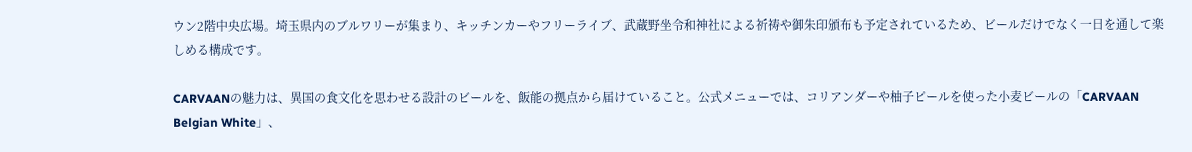ウン2階中央広場。埼玉県内のブルワリーが集まり、キッチンカーやフリーライブ、武蔵野坐令和神社による祈祷や御朱印頒布も予定されているため、ビールだけでなく一日を通して楽しめる構成です。

CARVAANの魅力は、異国の食文化を思わせる設計のビールを、飯能の拠点から届けていること。公式メニューでは、コリアンダーや柚子ピールを使った小麦ビールの「CARVAAN Belgian White」、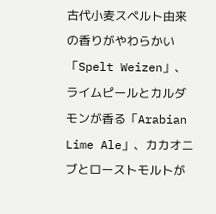古代小麦スペルト由来の香りがやわらかい「Spelt Weizen」、ライムピールとカルダモンが香る「Arabian Lime Ale」、カカオニブとローストモルトが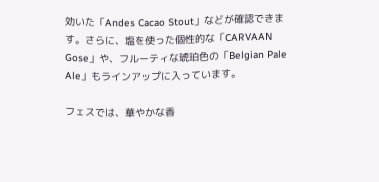効いた「Andes Cacao Stout」などが確認できます。さらに、塩を使った個性的な「CARVAAN Gose」や、フルーティな琥珀色の「Belgian Pale Ale」もラインアップに入っています。

フェスでは、華やかな香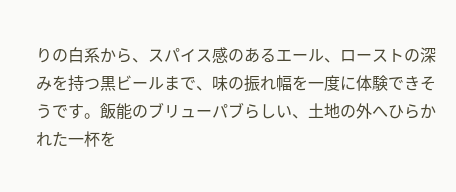りの白系から、スパイス感のあるエール、ローストの深みを持つ黒ビールまで、味の振れ幅を一度に体験できそうです。飯能のブリューパブらしい、土地の外へひらかれた一杯を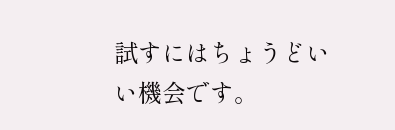試すにはちょうどいい機会です。